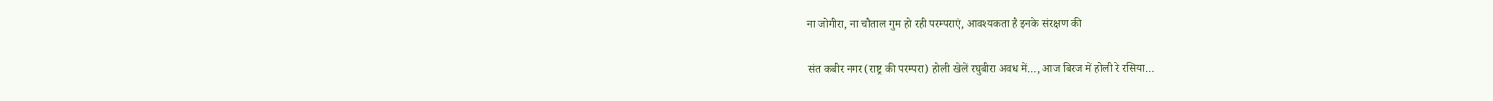ना जोगीरा, ना चौताल गुम हो रही परम्पराएं, आवश्यकता है इनके संरक्षण की

संत कबीर नगर(राष्ट्र की परम्परा) होली खेलें रघुबीरा अवध में…, आज बिरज में होली रे रसिया…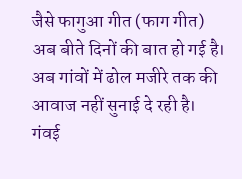जैसे फागुआ गीत (फाग गीत) अब बीते दिनों की बात हो गई है। अब गांवों में ढोल मजीरे तक की आवाज नहीं सुनाई दे रही है। गंवई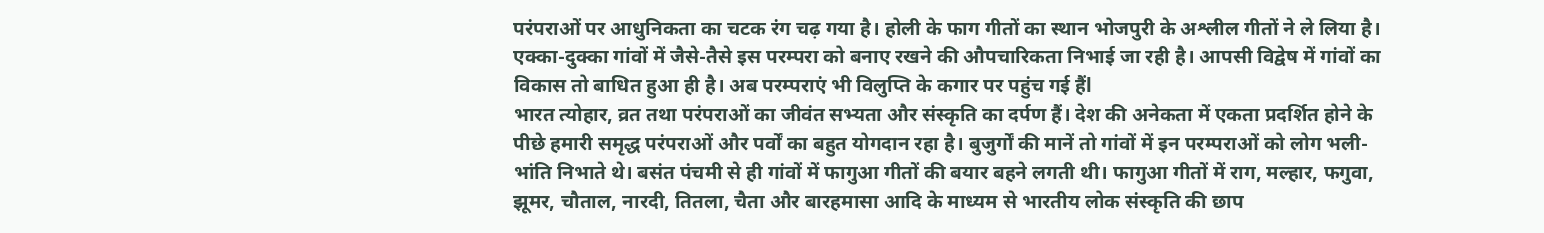परंपराओं पर आधुनिकता का चटक रंग चढ़ गया है। होली के फाग गीतों का स्थान भोजपुरी के अश्लील गीतों ने ले लिया है। एक्का-दुक्का गांवों में जैसे-तैसे इस परम्परा को बनाए रखने की औपचारिकता निभाई जा रही है। आपसी विद्वेष में गांवों का विकास तो बाधित हुआ ही है। अब परम्पराएं भी विलुप्ति के कगार पर पहुंच गई हैंl
भारत त्योहार, व्रत तथा परंपराओं का जीवंत सभ्यता और संस्कृति का दर्पण हैं। देश की अनेकता में एकता प्रदर्शित होने के पीछे हमारी समृद्ध परंपराओं और पर्वों का बहुत योगदान रहा है। बुजुर्गों की मानें तो गांवों में इन परम्पराओं को लोग भली-भांति निभाते थे। बसंत पंचमी से ही गांवों में फागुआ गीतों की बयार बहने लगती थी। फागुआ गीतों में राग, मल्हार, फगुवा, झूमर, चौताल, नारदी, तितला, चैता और बारहमासा आदि के माध्यम से भारतीय लोक संस्कृति की छाप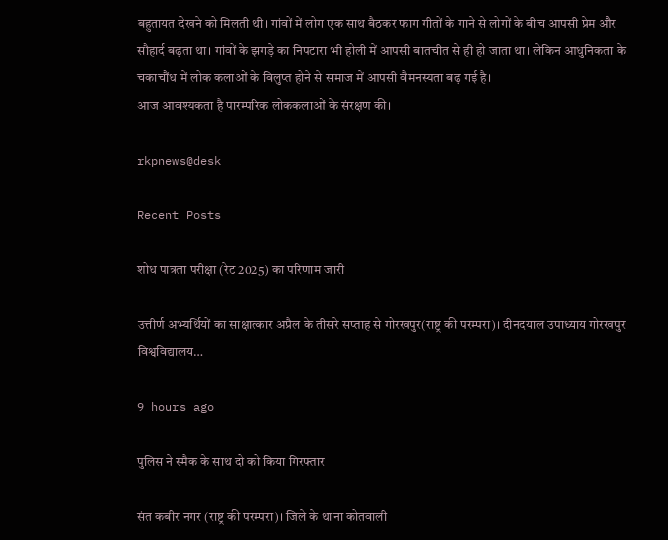बहुतायत देखने को मिलती थी। गांवों में लोग एक साथ बैठकर फाग गीतों के गाने से लोगों के बीच आपसी प्रेम और सौहार्द बढ़ता था। गांवों के झगड़े का निपटारा भी होली में आपसी बातचीत से ही हो जाता था। लेकिन आधुनिकता के चकाचौंध में लोक कलाओं के विलुप्त होने से समाज में आपसी वैमनस्यता बढ़ गई है।
आज आवश्यकता है पारम्परिक लोककलाओं के संरक्षण की।

rkpnews@desk

Recent Posts

शोध पात्रता परीक्षा (रेट 2025) का परिणाम जारी

उत्तीर्ण अभ्यर्थियों का साक्षात्कार अप्रैल के तीसरे सप्ताह से गोरखपुर(राष्ट्र की परम्परा)। दीनदयाल उपाध्याय गोरखपुर विश्वविद्यालय…

9 hours ago

पुलिस ने स्मैक के साथ दो को किया गिरफ्तार

संत कबीर नगर (राष्ट्र की परम्परा)। जिले के थाना कोतवाली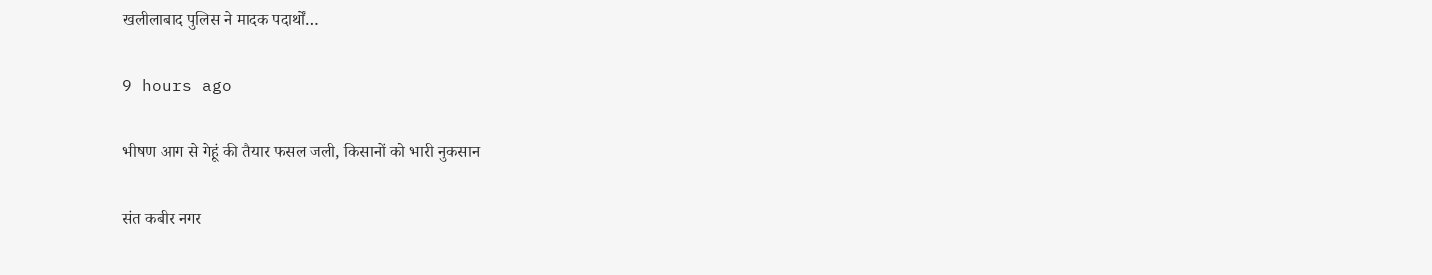खलीलाबाद पुलिस ने मादक पदार्थों…

9 hours ago

भीषण आग से गेहूं की तैयार फसल जली, किसानों को भारी नुकसान

संत कबीर नगर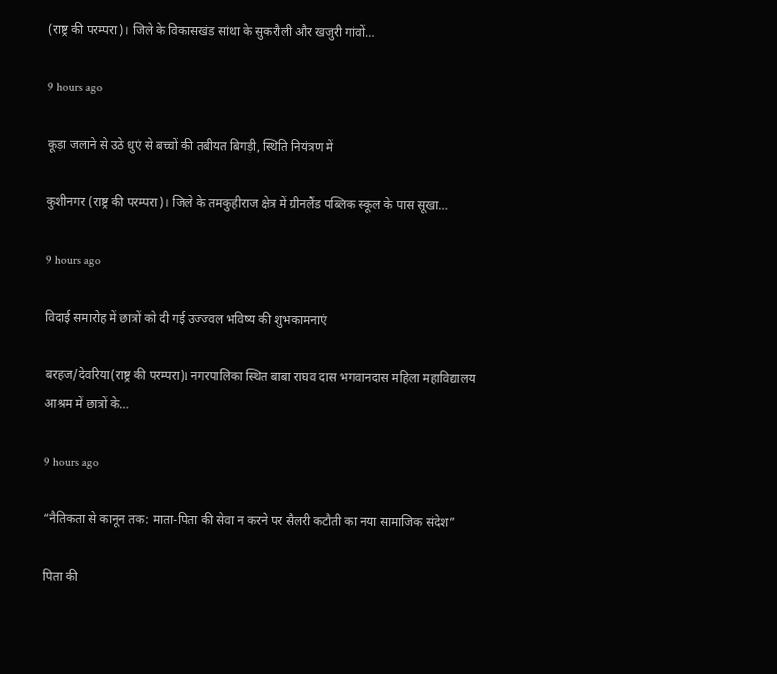(राष्ट्र की परम्परा)। जिले के विकासखंड सांथा के सुकरौली और खजुरी गांवों…

9 hours ago

कूड़ा जलाने से उठे धुएं से बच्चों की तबीयत बिगड़ी, स्थिति नियंत्रण में

कुशीनगर (राष्ट्र की परम्परा)। जिले के तमकुहीराज क्षेत्र में ग्रीनलैंड पब्लिक स्कूल के पास सूखा…

9 hours ago

विदाई समारोह में छात्रों को दी गई उज्ज्वल भविष्य की शुभकामनाएं

बरहज/देवरिया(राष्ट्र की परम्परा)l नगरपालिका स्थित बाबा राघव दास भगवानदास महिला महाविद्यालय आश्रम में छात्रों के…

9 hours ago

“नैतिकता से कानून तक: माता-पिता की सेवा न करने पर सैलरी कटौती का नया सामाजिक संदेश”

पिता की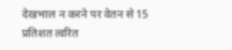देखभाल न करने पर वेतन से 15 प्रतिशत त्वरित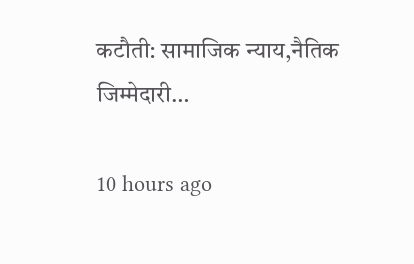कटौती: सामाजिक न्याय,नैतिक जिम्मेदारी…

10 hours ago